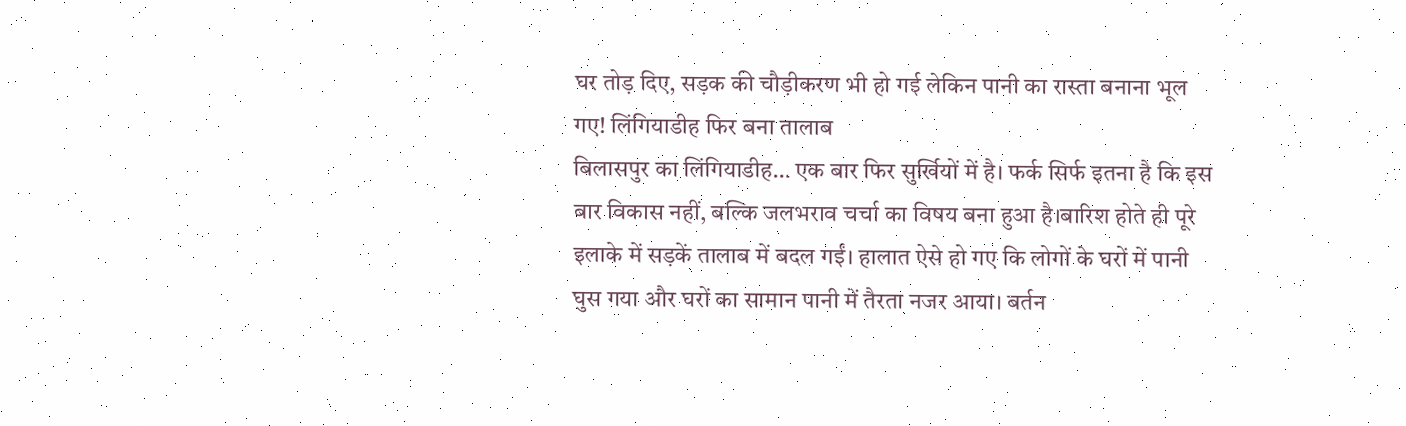घर तोड़ दिए, सड़क की चौड़ीकरण भी हो गई लेकिन पानी का रास्ता बनाना भूल गए! लिंगियाडीह फिर बना तालाब
बिलासपुर का लिंगियाडीह… एक बार फिर सुर्खियों में है। फर्क सिर्फ इतना है कि इस बार विकास नहीं, बल्कि जलभराव चर्चा का विषय बना हुआ है।बारिश होते ही पूरे इलाके में सड़कें तालाब में बदल गईं। हालात ऐसे हो गए कि लोगों के घरों में पानी घुस गया और घरों का सामान पानी में तैरता नजर आया। बर्तन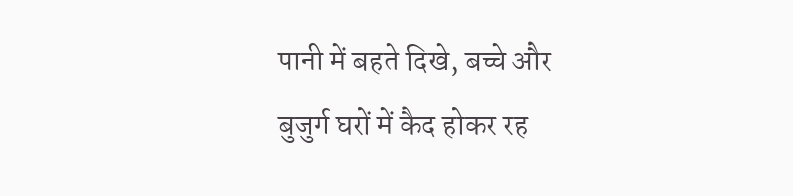पानी में बहते दिखे, बच्चे और बुजुर्ग घरों में कैद होकर रह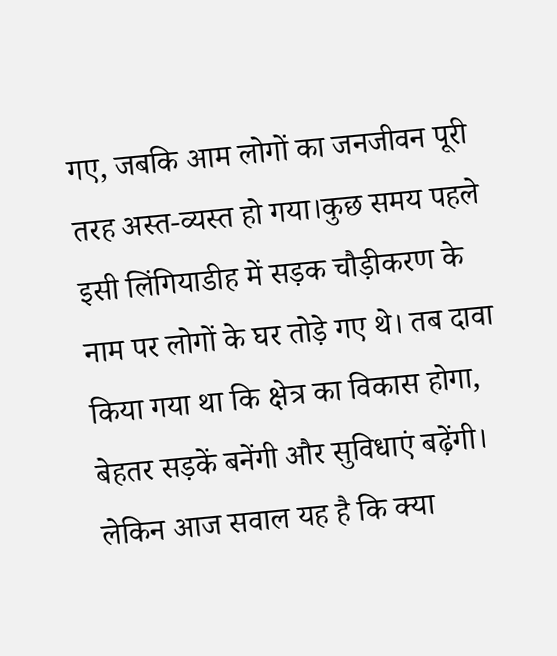गए, जबकि आम लोगों का जनजीवन पूरी तरह अस्त-व्यस्त हो गया।कुछ समय पहले इसी लिंगियाडीह में सड़क चौड़ीकरण के नाम पर लोगों के घर तोड़े गए थे। तब दावा किया गया था कि क्षेत्र का विकास होगा, बेहतर सड़कें बनेंगी और सुविधाएं बढ़ेंगी। लेकिन आज सवाल यह है कि क्या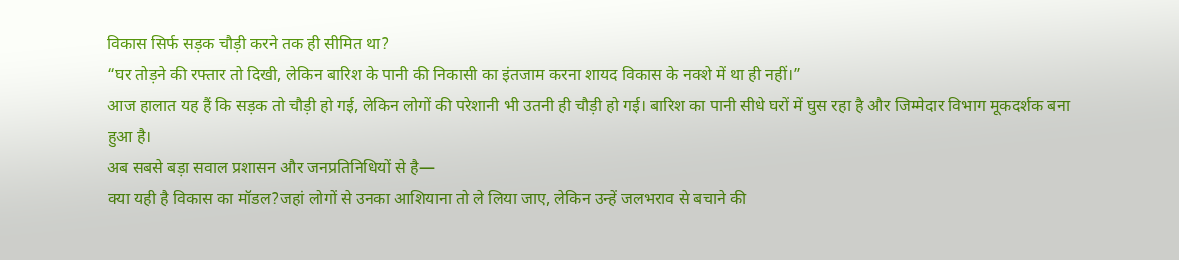विकास सिर्फ सड़क चौड़ी करने तक ही सीमित था?
“घर तोड़ने की रफ्तार तो दिखी, लेकिन बारिश के पानी की निकासी का इंतजाम करना शायद विकास के नक्शे में था ही नहीं।”
आज हालात यह हैं कि सड़क तो चौड़ी हो गई, लेकिन लोगों की परेशानी भी उतनी ही चौड़ी हो गई। बारिश का पानी सीधे घरों में घुस रहा है और जिम्मेदार विभाग मूकदर्शक बना हुआ है।
अब सबसे बड़ा सवाल प्रशासन और जनप्रतिनिधियों से है—
क्या यही है विकास का मॉडल?जहां लोगों से उनका आशियाना तो ले लिया जाए, लेकिन उन्हें जलभराव से बचाने की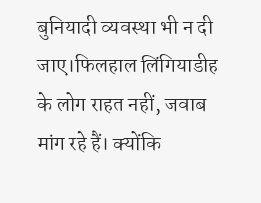बुनियादी व्यवस्था भी न दी जाए।फिलहाल लिंगियाडीह के लोग राहत नहीं, जवाब मांग रहे हैं। क्योंकि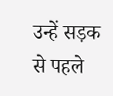उन्हें सड़क से पहले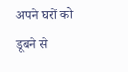अपने घरों को डूबने से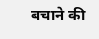बचाने की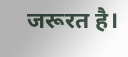जरूरत है।